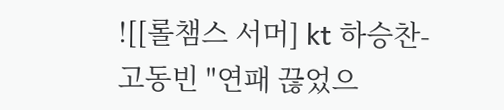![[롤챔스 서머] kt 하승찬-고동빈 "연패 끊었으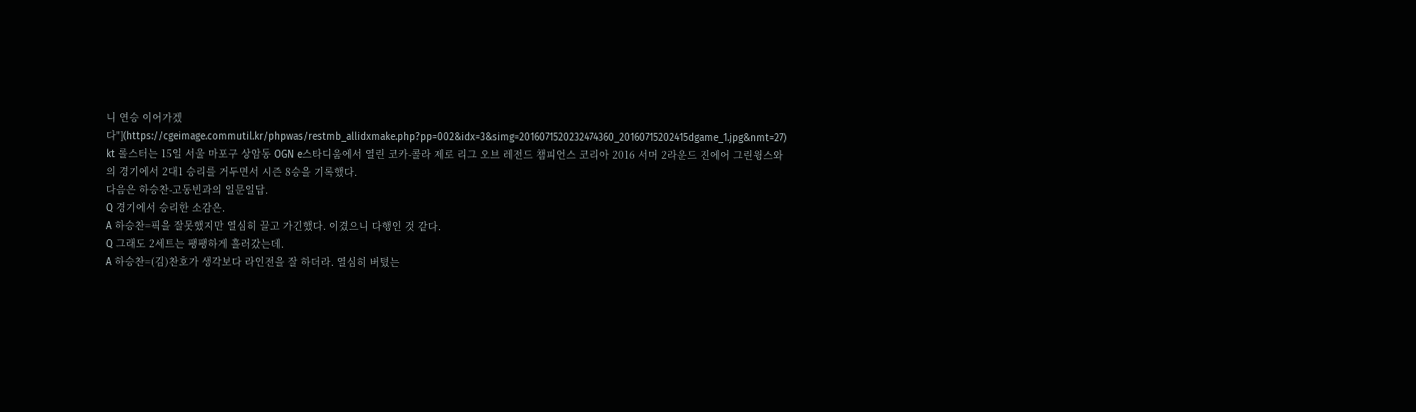니 연승 이어가겠다"](https://cgeimage.commutil.kr/phpwas/restmb_allidxmake.php?pp=002&idx=3&simg=2016071520232474360_20160715202415dgame_1.jpg&nmt=27)
kt 롤스터는 15일 서울 마포구 상암동 OGN e스타디움에서 열린 코카-콜라 제로 리그 오브 레전드 챔피언스 코리아 2016 서머 2라운드 진에어 그린윙스와의 경기에서 2대1 승리를 거두면서 시즌 8승을 기록했다.
다음은 하승찬-고동빈과의 일문일답.
Q 경기에서 승리한 소감은.
A 하승찬=픽을 잘못했지만 열심히 끌고 가긴했다. 이겼으니 다행인 것 같다.
Q 그래도 2세트는 팽팽하게 흘러갔는데.
A 하승찬=(김)찬호가 생각보다 라인전을 잘 하더라. 열심히 버텼는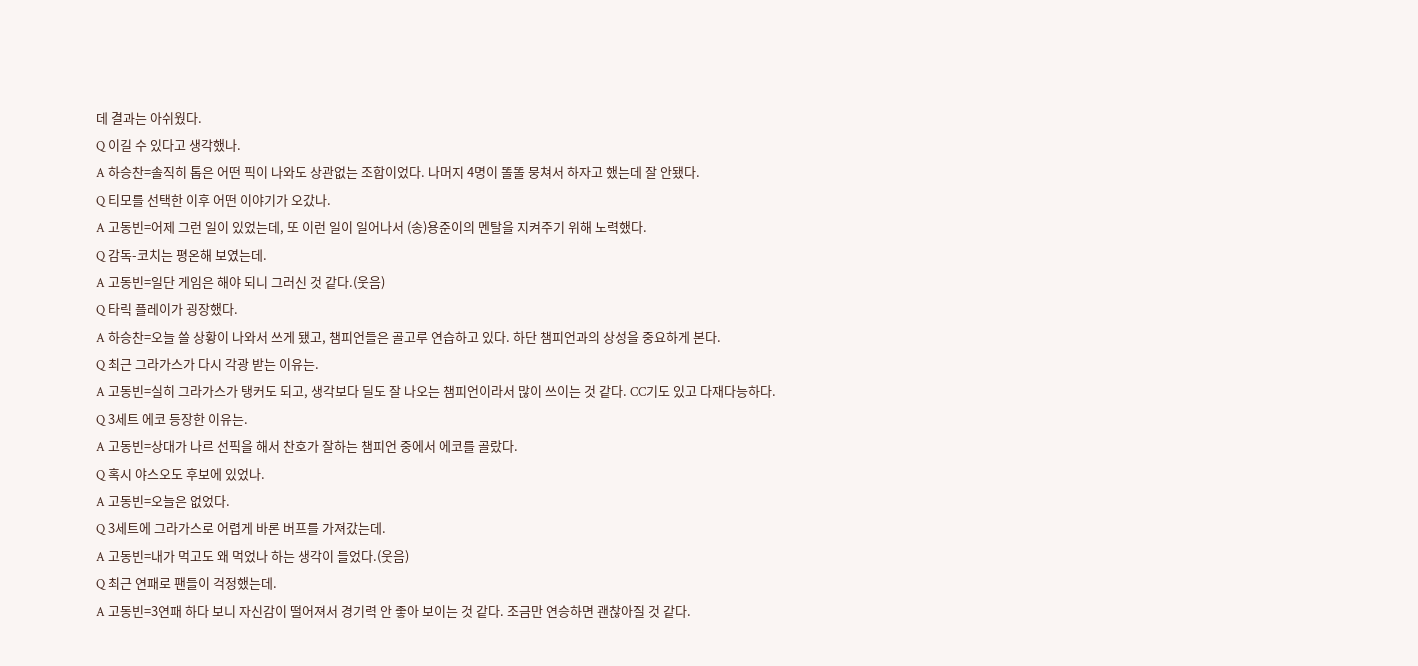데 결과는 아쉬웠다.
Q 이길 수 있다고 생각했나.
A 하승찬=솔직히 톱은 어떤 픽이 나와도 상관없는 조합이었다. 나머지 4명이 똘똘 뭉쳐서 하자고 했는데 잘 안됐다.
Q 티모를 선택한 이후 어떤 이야기가 오갔나.
A 고동빈=어제 그런 일이 있었는데, 또 이런 일이 일어나서 (송)용준이의 멘탈을 지켜주기 위해 노력했다.
Q 감독-코치는 평온해 보였는데.
A 고동빈=일단 게임은 해야 되니 그러신 것 같다.(웃음)
Q 타릭 플레이가 굉장했다.
A 하승찬=오늘 쓸 상황이 나와서 쓰게 됐고, 챔피언들은 골고루 연습하고 있다. 하단 챔피언과의 상성을 중요하게 본다.
Q 최근 그라가스가 다시 각광 받는 이유는.
A 고동빈=실히 그라가스가 탱커도 되고, 생각보다 딜도 잘 나오는 챔피언이라서 많이 쓰이는 것 같다. CC기도 있고 다재다능하다.
Q 3세트 에코 등장한 이유는.
A 고동빈=상대가 나르 선픽을 해서 찬호가 잘하는 챔피언 중에서 에코를 골랐다.
Q 혹시 야스오도 후보에 있었나.
A 고동빈=오늘은 없었다.
Q 3세트에 그라가스로 어렵게 바론 버프를 가져갔는데.
A 고동빈=내가 먹고도 왜 먹었나 하는 생각이 들었다.(웃음)
Q 최근 연패로 팬들이 걱정했는데.
A 고동빈=3연패 하다 보니 자신감이 떨어져서 경기력 안 좋아 보이는 것 같다. 조금만 연승하면 괜찮아질 것 같다.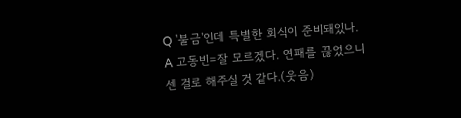Q '불금'인데 특별한 회식이 준비돼있나.
A 고동빈=잘 모르겠다. 연패를 끊었으니 센 걸로 해주실 것 같다.(웃음)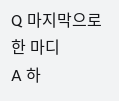Q 마지막으로 한 마디
A 하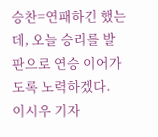승찬=연패하긴 했는데, 오늘 승리를 발판으로 연승 이어가도록 노력하겠다.
이시우 기자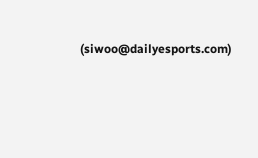(siwoo@dailyesports.com)